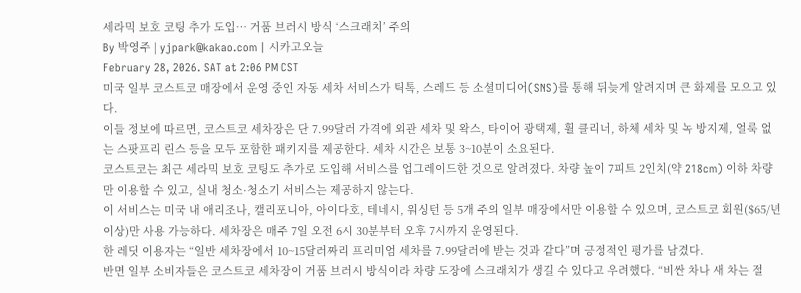세라믹 보호 코팅 추가 도입… 거품 브러시 방식 ‘스크래치’ 주의
By 박영주 | yjpark@kakao.com | 시카고오늘
February 28, 2026. SAT at 2:06 PM CST
미국 일부 코스트코 매장에서 운영 중인 자동 세차 서비스가 틱톡, 스레드 등 소셜미디어(SNS)를 통해 뒤늦게 알려지며 큰 화제를 모으고 있다.
이들 정보에 따르면, 코스트코 세차장은 단 7.99달러 가격에 외관 세차 및 왁스, 타이어 광택제, 휠 클리너, 하체 세차 및 녹 방지제, 얼룩 없는 스팟프리 린스 등을 모두 포함한 패키지를 제공한다. 세차 시간은 보통 3~10분이 소요된다.
코스트코는 최근 세라믹 보호 코팅도 추가로 도입해 서비스를 업그레이드한 것으로 알려졌다. 차량 높이 7피트 2인치(약 218cm) 이하 차량만 이용할 수 있고, 실내 청소·청소기 서비스는 제공하지 않는다.
이 서비스는 미국 내 애리조나, 캘리포니아, 아이다호, 테네시, 워싱턴 등 5개 주의 일부 매장에서만 이용할 수 있으며, 코스트코 회원($65/년 이상)만 사용 가능하다. 세차장은 매주 7일 오전 6시 30분부터 오후 7시까지 운영된다.
한 레딧 이용자는 “일반 세차장에서 10~15달러짜리 프리미엄 세차를 7.99달러에 받는 것과 같다”며 긍정적인 평가를 남겼다.
반면 일부 소비자들은 코스트코 세차장이 거품 브러시 방식이라 차량 도장에 스크래치가 생길 수 있다고 우려했다. “비싼 차나 새 차는 절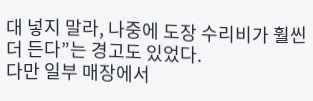대 넣지 말라, 나중에 도장 수리비가 훨씬 더 든다”는 경고도 있었다.
다만 일부 매장에서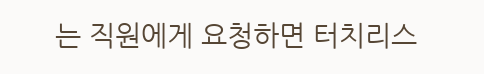는 직원에게 요청하면 터치리스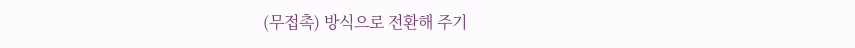(무접촉) 방식으로 전환해 주기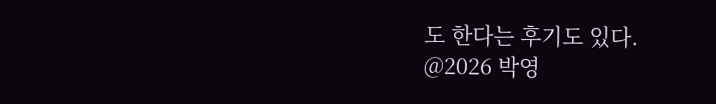도 한다는 후기도 있다.
@2026 박영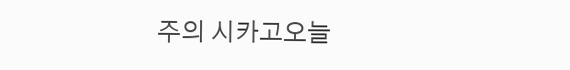주의 시카고오늘